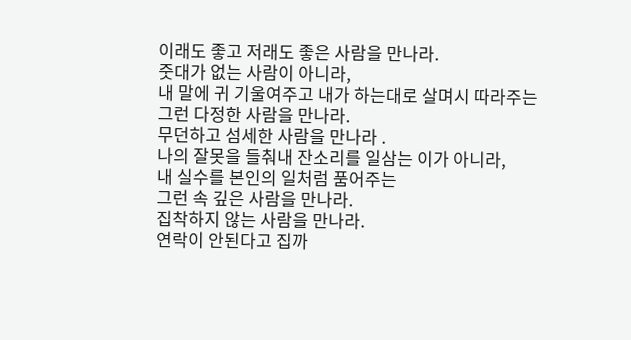이래도 좋고 저래도 좋은 사람을 만나라.
줏대가 없는 사람이 아니라,
내 말에 귀 기울여주고 내가 하는대로 살며시 따라주는
그런 다정한 사람을 만나라.
무던하고 섬세한 사람을 만나라 .
나의 잘못을 들춰내 잔소리를 일삼는 이가 아니라,
내 실수를 본인의 일처럼 품어주는
그런 속 깊은 사람을 만나라.
집착하지 않는 사람을 만나라.
연락이 안된다고 집까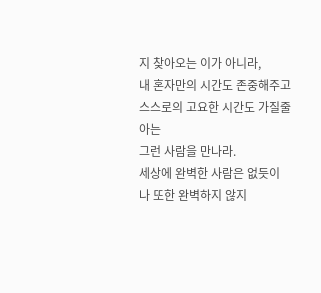지 찾아오는 이가 아니라,
내 혼자만의 시간도 존중해주고
스스로의 고요한 시간도 가질줄 아는
그런 사람을 만나라.
세상에 완벽한 사람은 없듯이
나 또한 완벽하지 않지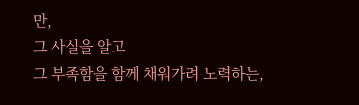만,
그 사실을 알고
그 부족함을 함께 채워가려 노력하는,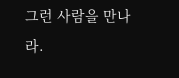그런 사람을 만나라.